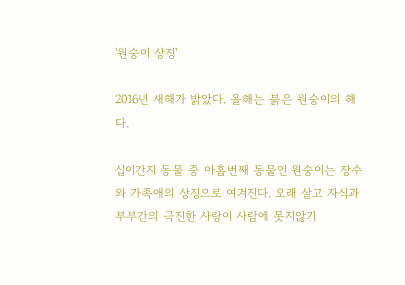'원숭이 상징'

2016년 새해가 밝았다. 올해는 붉은 원숭이의 해다.

십이간지 동물 중 아홉번째 동물인 원숭이는 장수와 가족애의 상징으로 여겨진다. 오래 살고 자식과 부부간의 극진한 사랑이 사람에 못지않기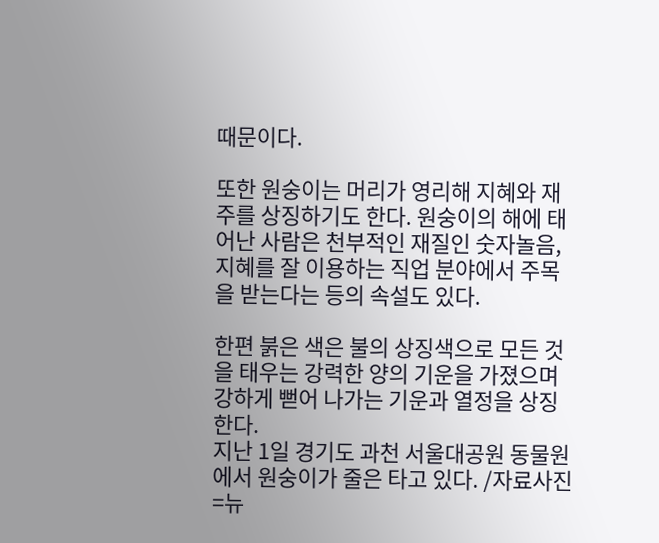때문이다.

또한 원숭이는 머리가 영리해 지혜와 재주를 상징하기도 한다. 원숭이의 해에 태어난 사람은 천부적인 재질인 숫자놀음, 지혜를 잘 이용하는 직업 분야에서 주목을 받는다는 등의 속설도 있다.

한편 붉은 색은 불의 상징색으로 모든 것을 태우는 강력한 양의 기운을 가졌으며 강하게 뻗어 나가는 기운과 열정을 상징한다.
지난 1일 경기도 과천 서울대공원 동물원에서 원숭이가 줄은 타고 있다. /자료사진=뉴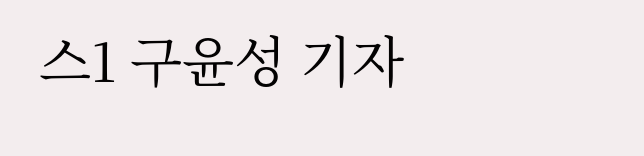스1 구윤성 기자